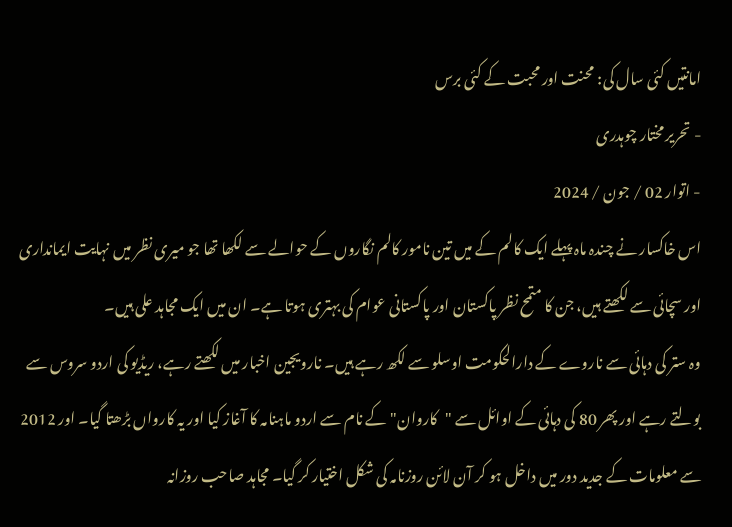امانتیں کئی سال کی: محنت اور محبت کے کئی برس
- تحریر مختار چوہدری
- اتوار 02 / جون / 2024
اس خاکسار نے چندہ ماہ پہلے ایک کالم کے میں تین نامور کالم نگاروں کے حوالے سے لکھا تھا جو میری نظر میں نہایت ایمانداری اور سچائی سے لکھتے ہیں، جن کا متمح نظر پاکستان اور پاکستانی عوام کی بہتری ہوتا ہے۔ ان میں ایک مجاہد علی ہیں۔
وہ ستر کی دہائی سے ناروے کے دارالحکومت اوسلو سے لکھ رہے ہیں۔ نارویجین اخبار میں لکھتے رہے، ریڈیو کی اردو سروس سے بولتے رہے اور پھر 80 کی دہائی کے اوائل سے "کاروان" کے نام سے اردو ماہنامہ کا آغاز کیا اور یہ کارواں بڑھتا گیا۔ اور 2012 سے معلومات کے جدید دور میں داخل ہو کر آن لائن روزنامہ کی شکل اختیار کر گیا۔ مجاہد صاحب روزانہ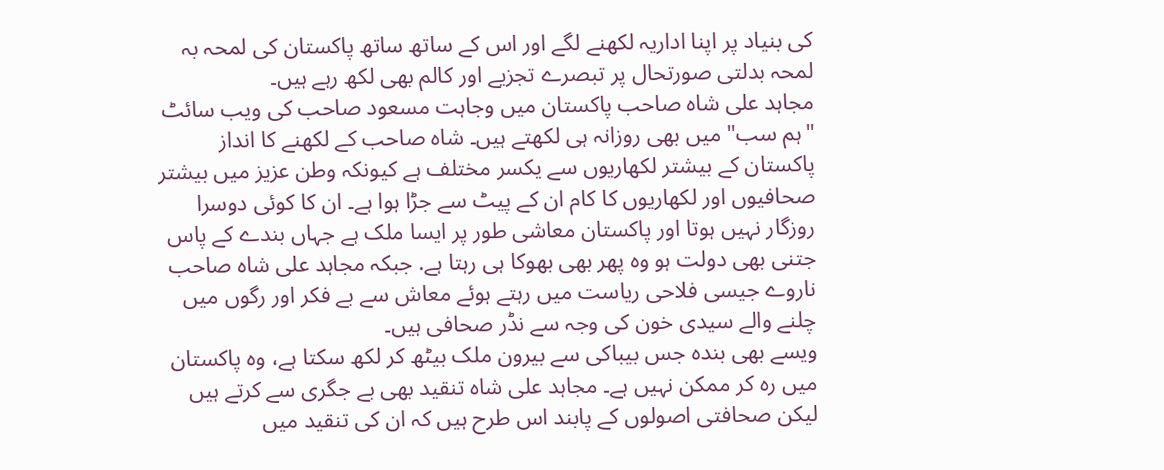کی بنیاد پر اپنا اداریہ لکھنے لگے اور اس کے ساتھ ساتھ پاکستان کی لمحہ بہ لمحہ بدلتی صورتحال پر تبصرے تجزیے اور کالم بھی لکھ رہے ہیں۔
مجاہد علی شاہ صاحب پاکستان میں وجاہت مسعود صاحب کی ویب سائٹ "ہم سب" میں بھی روزانہ ہی لکھتے ہیں۔ شاہ صاحب کے لکھنے کا انداز پاکستان کے بیشتر لکھاریوں سے یکسر مختلف ہے کیونکہ وطن عزیز میں بیشتر صحافیوں اور لکھاریوں کا کام ان کے پیٹ سے جڑا ہوا ہے۔ ان کا کوئی دوسرا روزگار نہیں ہوتا اور پاکستان معاشی طور پر ایسا ملک ہے جہاں بندے کے پاس جتنی بھی دولت ہو وہ پھر بھی بھوکا ہی رہتا ہے. جبکہ مجاہد علی شاہ صاحب ناروے جیسی فلاحی ریاست میں رہتے ہوئے معاش سے بے فکر اور رگوں میں چلنے والے سیدی خون کی وجہ سے نڈر صحافی ہیں۔
ویسے بھی بندہ جس بیباکی سے بیرون ملک بیٹھ کر لکھ سکتا ہے، وہ پاکستان میں رہ کر ممکن نہیں ہے۔ مجاہد علی شاہ تنقید بھی بے جگری سے کرتے ہیں لیکن صحافتی اصولوں کے پابند اس طرح ہیں کہ ان کی تنقید میں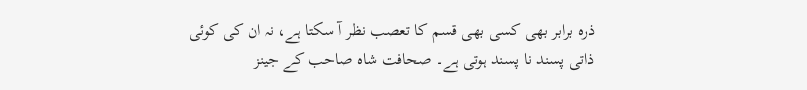ذرہ برابر بھی کسی بھی قسم کا تعصب نظر آ سکتا ہے، نہ ان کی کوئی ذاتی پسند نا پسند ہوتی ہے۔ صحافت شاہ صاحب کے جینز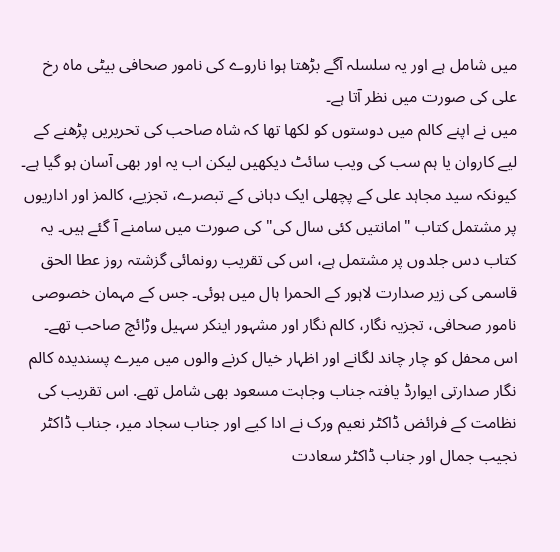میں شامل ہے اور یہ سلسلہ آگے بڑھتا ہوا ناروے کی نامور صحافی بیٹی ماہ رخ علی کی صورت میں نظر آتا ہے۔
میں نے اپنے کالم میں دوستوں کو لکھا تھا کہ شاہ صاحب کی تحریریں پڑھنے کے لیے کاروان یا ہم سب کی ویب سائٹ دیکھیں لیکن اب یہ اور بھی آسان ہو گیا ہے۔ کیونکہ سید مجاہد علی کے پچھلی ایک دہانی کے تبصرے، تجزیے، کالمز اور اداریوں پر مشتمل کتاب "امانتیں کئی سال کی" کی صورت میں سامنے آ گئے ہیں۔ یہ کتاب دس جلدوں پر مشتمل ہے، اس کی تقریب رونمائی گزشتہ روز عطا الحق قاسمی کی زیر صدارت لاہور کے الحمرا ہال میں ہوئی۔ جس کے مہمان خصوصی نامور صحافی، تجزیہ نگار، کالم نگار اور مشہور اینکر سہیل وڑائچ صاحب تھے۔
اس محفل کو چار چاند لگانے اور اظہار خیال کرنے والوں میں میرے پسندیدہ کالم نگار صدارتی ایوارڈ یافتہ جناب وجاہت مسعود بھی شامل تھے. اس تقریب کی نظامت کے فرائض ڈاکٹر نعیم ورک نے ادا کیے اور جناب سجاد میر، جناب ڈاکٹر نجیب جمال اور جناب ڈاکٹر سعادت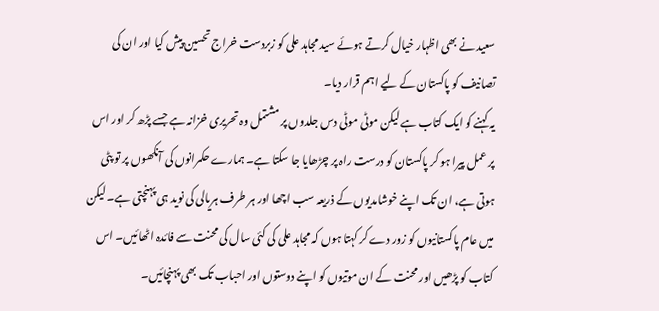سعید نے بھی اظہار خیال کرتے ہوئے سید مجاہد علی کو زبردست خراج تحسین پیش کیا اور ان کی تصانیف کو پاکستان کے لیے اہم قرار دیا۔
یہ کہنے کو ایک کتاب ہے لیکن موٹی موٹی دس جلدوں پر مشتمل وہ تحریری خزانہ ہے جسے پڑھ کر اور اس پر عمل پیرا ہو کر پاکستان کو درست راہ پر چڑھایا جا سکتا ہے۔ ہمارے حکمرانوں کی آنکھوں پر تو پٹی ہوتی ہے، ان تک اپنے خوشامدیوں کے ذریعہ سب اچھا اور ہر طرف ہریالی کی نوید ہی پہنچتی ہے۔ لیکن میں عام پاکستانیوں کو زور دے کر کہتا ہوں کہ مجاہد علی کی کئی سال کی محنت سے فائدہ اٹھائیں۔ اس کتاب کو پڑھیں اور محنت کے ان موتیوں کو اپنے دوستوں اور احباب تک بھی پہنچائیں۔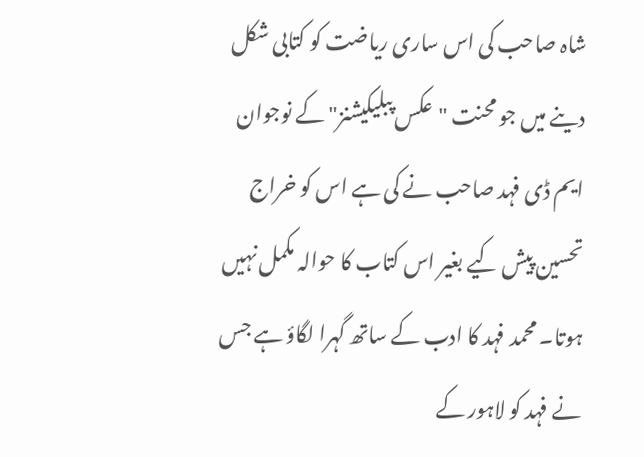شاہ صاحب کی اس ساری ریاضت کو کتابی شکل دینے میں جو محنت "عکس پبلیکیشنز" کے نوجوان ایم ڈی فہد صاحب نے کی ہے اس کو خراج تحسین پیش کیے بغیر اس کتاب کا حوالہ مکمل نہیں ہوتا۔ محمد فہد کا ادب کے ساتھ گہرا لگاؤ ہے جس نے فہد کو لاہور کے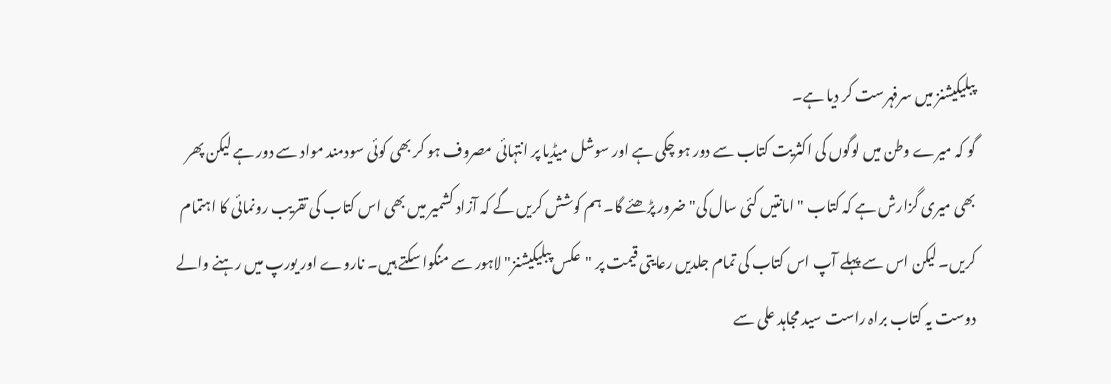پبلیکیشنز میں سرفہرست کر دیا ہے۔
گو کہ میرے وطن میں لوگوں کی اکثریت کتاب سے دور ہو چکی ہے اور سوشل میڈیا پر انتہائی مصروف ہو کر بھی کوئی سودمند مواد سے دور ہے لیکن پھر بھی میری گزارش ہے کہ کتاب "امانتیں کئی سال کی" ضرور پڑھئے گا۔ ہم کوشش کریں گے کہ آزاد کشمیر میں بھی اس کتاب کی تقریب رونمائی کا اہتمام کریں۔ لیکن اس سے پہلے آپ اس کتاب کی تمام جلدیں رعایتی قیمت پر "عکس پبلیکیشنز" لاہور سے منگوا سکتے ہیں۔ ناروے اور یورپ میں رہنے والے دوست یہ کتاب براہ راست سید مجاہد علی سے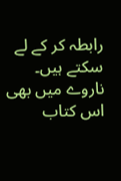رابطہ کر کے لے سکتے ہیں۔ ناروے میں بھی اس کتاب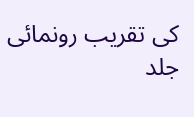کی تقریب رونمائی جلد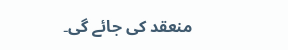منعقد کی جائے گی۔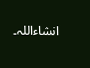انشاءاللہ۔